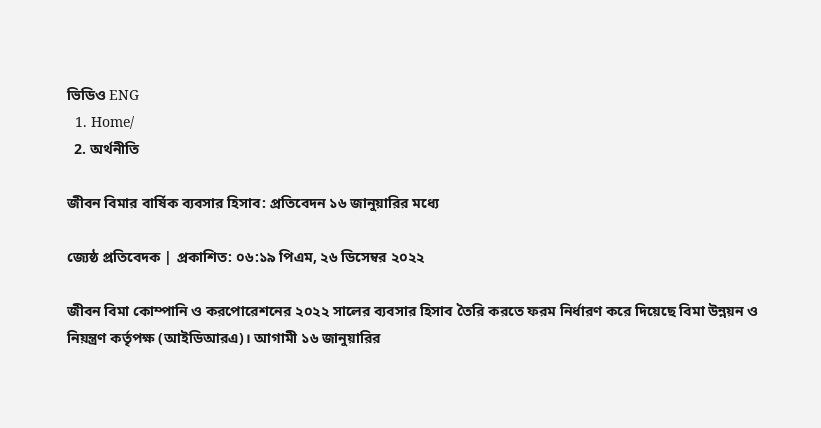ভিডিও ENG
  1. Home/
  2. অর্থনীতি

জীবন বিমার বার্ষিক ব্যবসার হিসাব: প্রতিবেদন ১৬ জানুয়ারির মধ্যে

জ্যেষ্ঠ প্রতিবেদক | প্রকাশিত: ০৬:১৯ পিএম, ২৬ ডিসেম্বর ২০২২

জীবন বিমা কোম্পানি ও করপোরেশনের ২০২২ সালের ব্যবসার হিসাব তৈরি করতে ফরম নির্ধারণ করে দিয়েছে বিমা উন্নয়ন ও নিয়ন্ত্রণ কর্তৃপক্ষ (আইডিআরএ)। আগামী ১৬ জানুয়ারির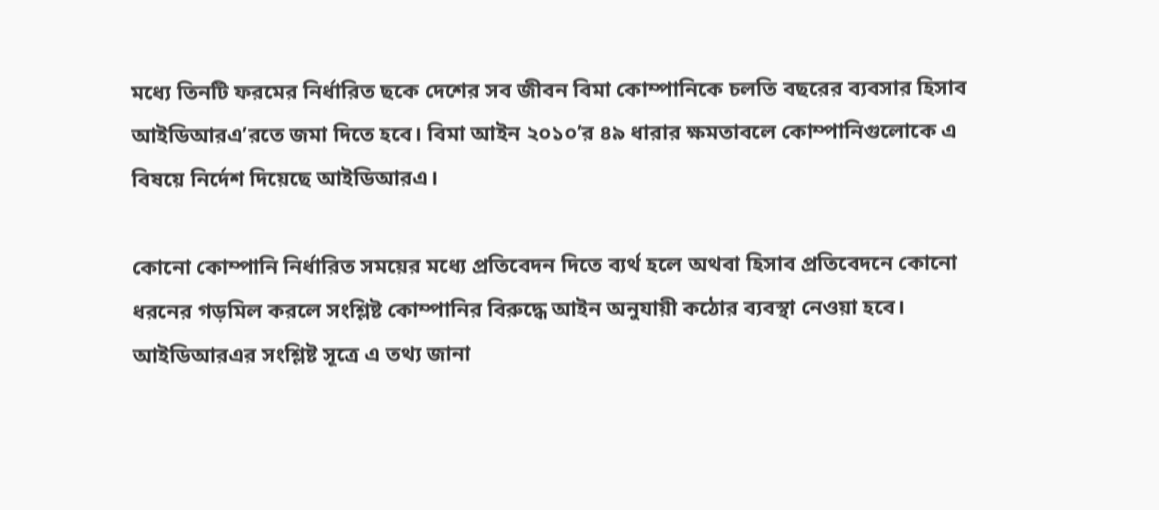মধ্যে তিনটি ফরমের নির্ধারিত ছকে দেশের সব জীবন বিমা কোম্পানিকে চলতি বছরের ব্যবসার হিসাব আইডিআরএ’রতে জমা দিতে হবে। বিমা আইন ২০১০’র ৪৯ ধারার ক্ষমতাবলে কোম্পানিগুলোকে এ বিষয়ে নির্দেশ দিয়েছে আইডিআরএ।

কোনো কোম্পানি নির্ধারিত সময়ের মধ্যে প্রতিবেদন দিতে ব্যর্থ হলে অথবা হিসাব প্রতিবেদনে কোনো ধরনের গড়মিল করলে সংশ্লিষ্ট কোম্পানির বিরুদ্ধে আইন অনুযায়ী কঠোর ব্যবস্থা নেওয়া হবে। আইডিআরএর সংশ্লিষ্ট সূত্রে এ তথ্য জানা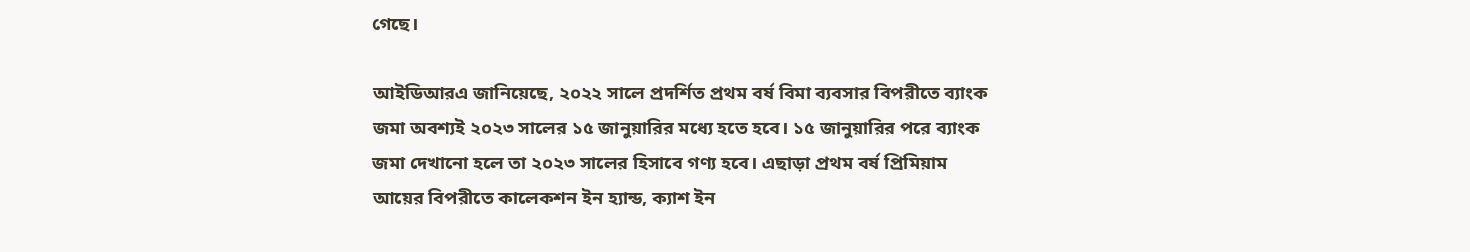গেছে।

আইডিআরএ জানিয়েছে, ২০২২ সালে প্রদর্শিত প্রথম বর্ষ বিমা ব্যবসার বিপরীতে ব্যাংক জমা অবশ্যই ২০২৩ সালের ১৫ জানুয়ারির মধ্যে হতে হবে। ১৫ জানুয়ারির পরে ব্যাংক জমা দেখানো হলে তা ২০২৩ সালের হিসাবে গণ্য হবে। এছাড়া প্রথম বর্ষ প্রিমিয়াম আয়ের বিপরীতে কালেকশন ইন হ্যান্ড, ক্যাশ ইন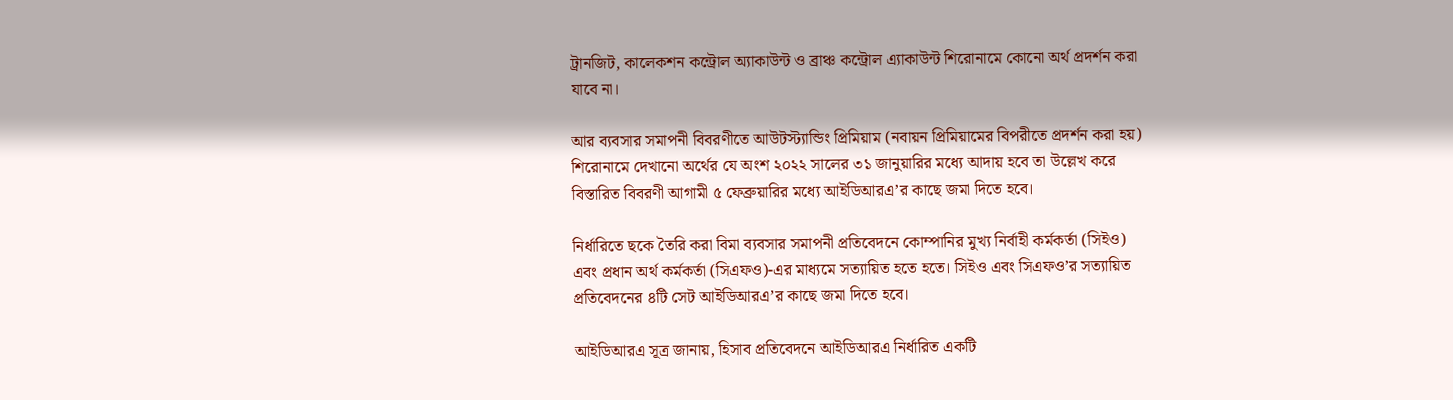ট্রানজিট, কালেকশন কন্ট্রোল অ্যাকাউন্ট ও ব্রাঞ্চ কন্ট্রোল এ্যাকাউন্ট শিরোনামে কোনো অর্থ প্রদর্শন করা যাবে না।

আর ব্যবসার সমাপনী বিবরণীতে আউটস্ট্যান্ডিং প্রিমিয়াম (নবায়ন প্রিমিয়ামের বিপরীতে প্রদর্শন করা হয়) শিরোনামে দেখানো অর্থের যে অংশ ২০২২ সালের ৩১ জানুয়ারির মধ্যে আদায় হবে তা উল্লেখ করে বিস্তারিত বিবরণী আগামী ৫ ফেব্রুয়ারির মধ্যে আইডিআরএ’র কাছে জমা দিতে হবে।

নির্ধারিতে ছকে তৈরি করা বিমা ব্যবসার সমাপনী প্রতিবেদনে কোম্পানির মুখ্য নির্বাহী কর্মকর্তা (সিইও) এবং প্রধান অর্থ কর্মকর্তা (সিএফও)-এর মাধ্যমে সত্যায়িত হতে হতে। সিইও এবং সিএফও’র সত্যায়িত প্রতিবেদনের ৪টি সেট আইডিআরএ’র কাছে জমা দিতে হবে।

আইডিআরএ সূত্র জানায়, হিসাব প্রতিবেদনে আইডিআরএ নির্ধারিত একটি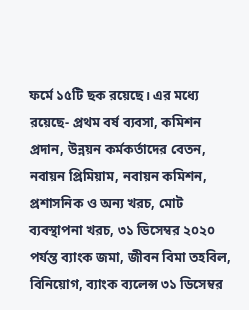ফর্মে ১৫টি ছক রয়েছে। এর মধ্যে রয়েছে- প্রথম বর্ষ ব্যবসা, কমিশন প্রদান, উন্নয়ন কর্মকর্তাদের বেতন, নবায়ন প্রিমিয়াম, নবায়ন কমিশন, প্রশাসনিক ও অন্য খরচ, মোট ব্যবস্থাপনা খরচ, ৩১ ডিসেম্বর ২০২০ পর্যন্ত ব্যাংক জমা, জীবন বিমা তহবিল, বিনিয়োগ, ব্যাংক ব্যলেন্স ৩১ ডিসেম্বর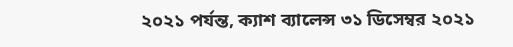২০২১ পর্যন্ত, ক্যাশ ব্যালেন্স ৩১ ডিসেম্বর ২০২১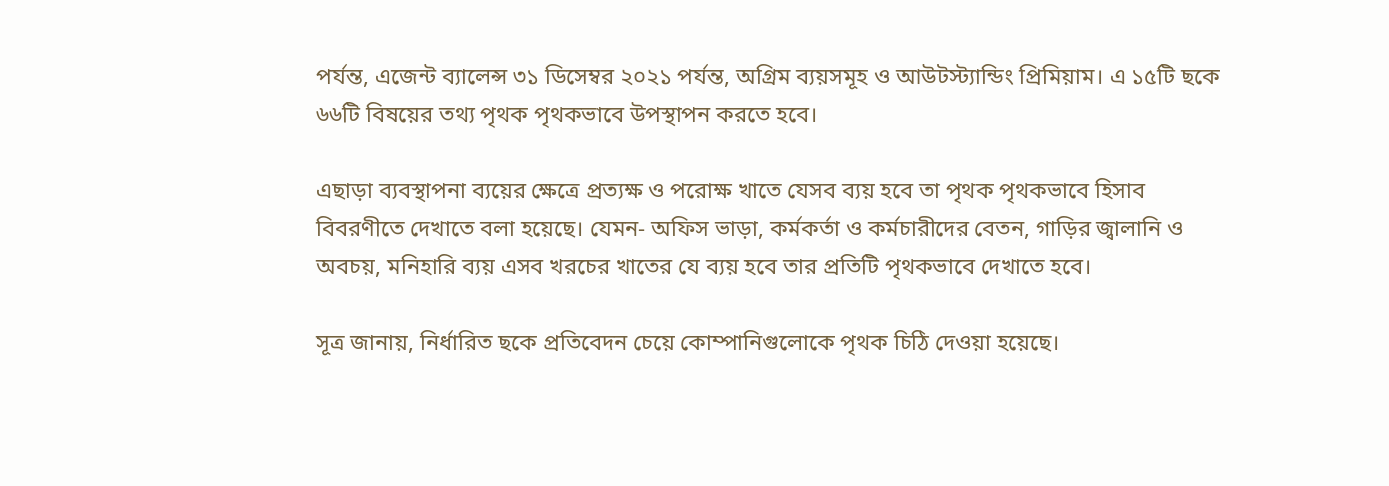পর্যন্ত, এজেন্ট ব্যালেন্স ৩১ ডিসেম্বর ২০২১ পর্যন্ত, অগ্রিম ব্যয়সমূহ ও আউটস্ট্যান্ডিং প্রিমিয়াম। এ ১৫টি ছকে ৬৬টি বিষয়ের তথ্য পৃথক পৃথকভাবে উপস্থাপন করতে হবে।

এছাড়া ব্যবস্থাপনা ব্যয়ের ক্ষেত্রে প্রত্যক্ষ ও পরোক্ষ খাতে যেসব ব্যয় হবে তা পৃথক পৃথকভাবে হিসাব বিবরণীতে দেখাতে বলা হয়েছে। যেমন- অফিস ভাড়া, কর্মকর্তা ও কর্মচারীদের বেতন, গাড়ির জ্বালানি ও অবচয়, মনিহারি ব্যয় এসব খরচের খাতের যে ব্যয় হবে তার প্রতিটি পৃথকভাবে দেখাতে হবে।

সূত্র জানায়, নির্ধারিত ছকে প্রতিবেদন চেয়ে কোম্পানিগুলোকে পৃথক চিঠি দেওয়া হয়েছে।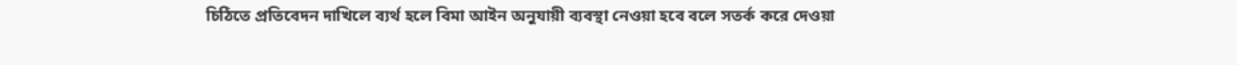চিঠিতে প্রতিবেদন দাখিলে ব্যর্থ হলে বিমা আইন অনুযায়ী ব্যবস্থা নেওয়া হবে বলে সতর্ক করে দেওয়া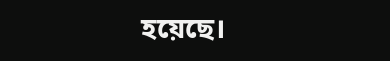হয়েছে।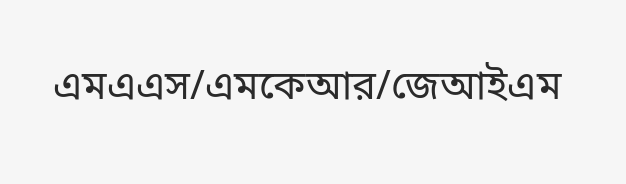এমএএস/এমকেআর/জেআইএম